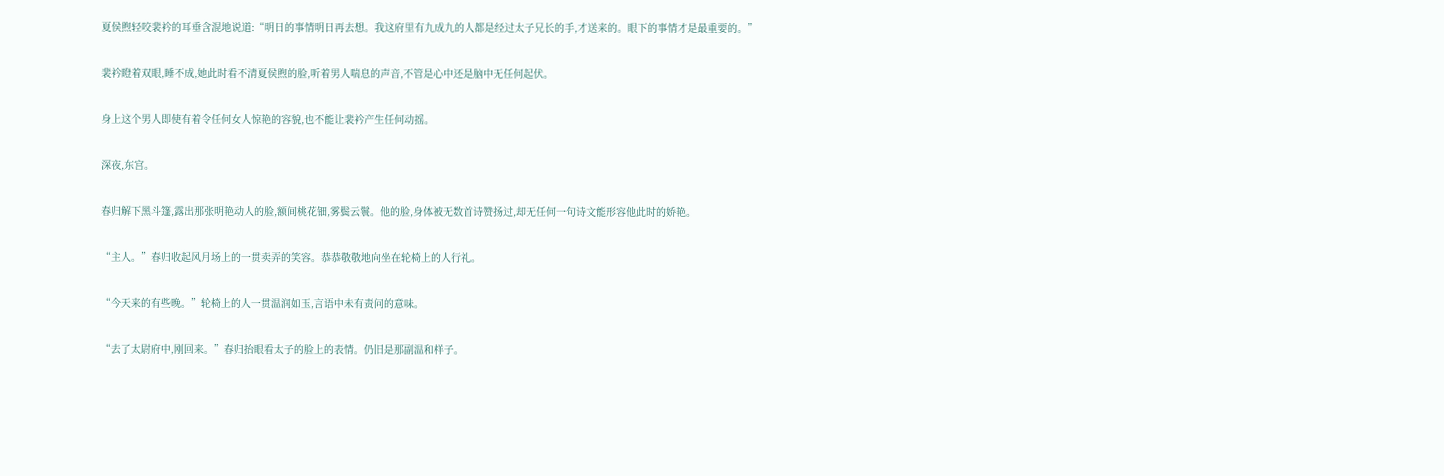夏侯煦轻咬裴衿的耳垂含混地说道:“明日的事情明日再去想。我这府里有九成九的人都是经过太子兄长的手,才送来的。眼下的事情才是最重要的。”

裴衿瞪着双眼,睡不成,她此时看不清夏侯煦的脸,听着男人喘息的声音,不管是心中还是脑中无任何起伏。

身上这个男人即使有着令任何女人惊艳的容貌,也不能让裴衿产生任何动摇。

深夜,东宫。

春归解下黑斗篷,露出那张明艳动人的脸,额间桃花钿,雾鬓云鬟。他的脸,身体被无数首诗赞扬过,却无任何一句诗文能形容他此时的娇艳。

“主人。”春归收起风月场上的一贯卖弄的笑容。恭恭敬敬地向坐在轮椅上的人行礼。

“今天来的有些晚。”轮椅上的人一贯温润如玉,言语中未有责问的意味。

“去了太尉府中,刚回来。”春归抬眼看太子的脸上的表情。仍旧是那副温和样子。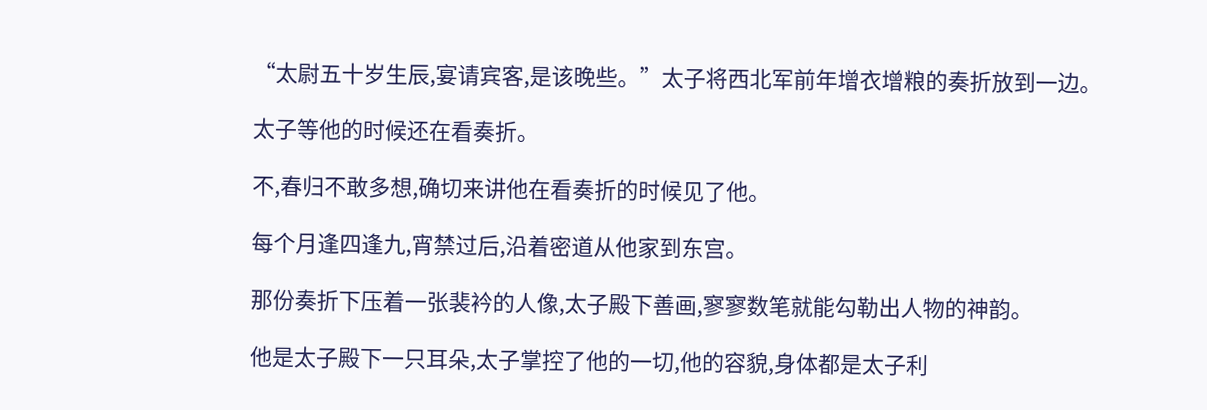“太尉五十岁生辰,宴请宾客,是该晚些。”太子将西北军前年增衣增粮的奏折放到一边。

太子等他的时候还在看奏折。

不,春归不敢多想,确切来讲他在看奏折的时候见了他。

每个月逢四逢九,宵禁过后,沿着密道从他家到东宫。

那份奏折下压着一张裴衿的人像,太子殿下善画,寥寥数笔就能勾勒出人物的神韵。

他是太子殿下一只耳朵,太子掌控了他的一切,他的容貌,身体都是太子利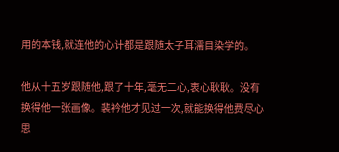用的本钱,就连他的心计都是跟随太子耳濡目染学的。

他从十五岁跟随他,跟了十年,毫无二心,衷心耿耿。没有换得他一张画像。裴衿他才见过一次,就能换得他费尽心思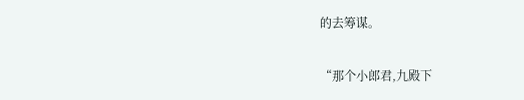的去筹谋。

“那个小郎君,九殿下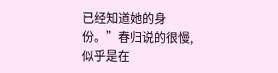已经知道她的身份。”春归说的很慢,似乎是在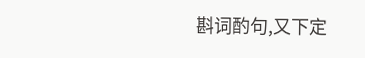斟词酌句,又下定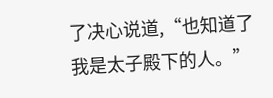了决心说道,“也知道了我是太子殿下的人。”